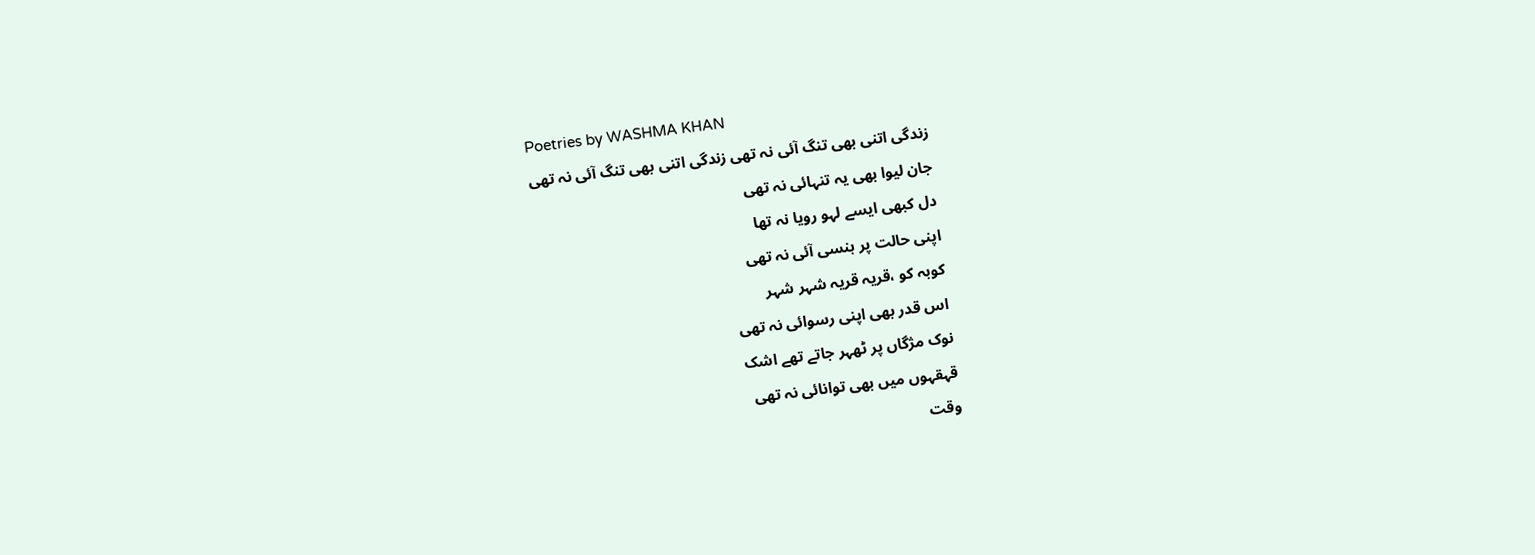Poetries by WASHMA KHAN
زندگی اتنی بھی تنگ آئی نہ تھی زندگی اتنی بھی تنگ آئی نہ تھی
جان لیوا بھی یہ تنہائی نہ تھی
دل کبھی ایسے لہو رویا نہ تھا
اپنی حالت پر ہنسی آئی نہ تھی
کوبہ کو ،قریہ قریہ شہر شہر
اس قدر بھی اپنی رسوائی نہ تھی
نوک مژگاں پر ٹھہر جاتے تھے اشک
قہقہوں میں بھی توانائی نہ تھی
وقت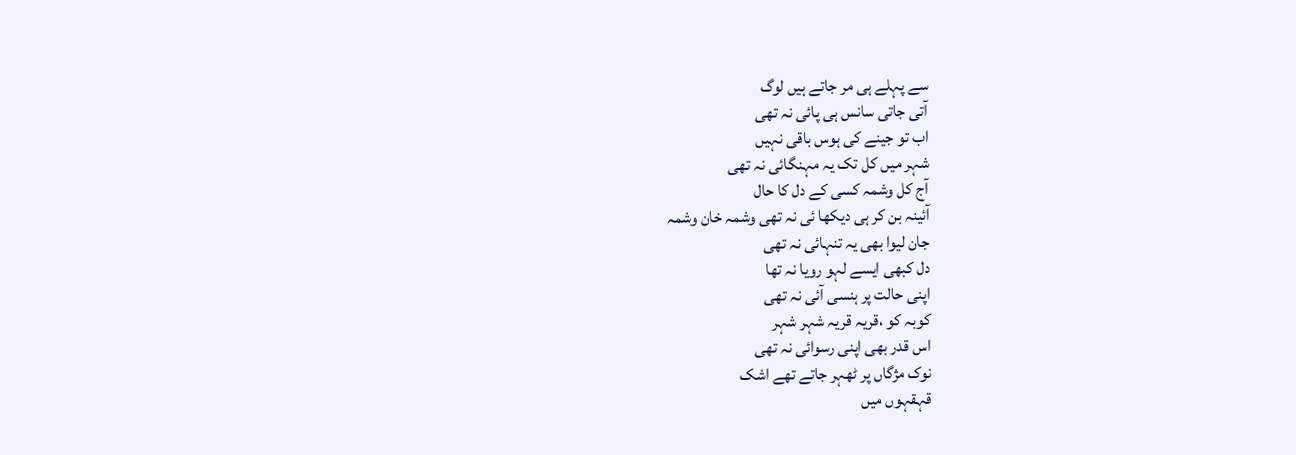سے پہلے ہی مر جاتے ہیں لوگ
آتی جاتی سانس ہی پائی نہ تھی
اب تو جینے کی ہوس باقی نہیں
شہر میں کل تک یہ مہنگائی نہ تھی
آج کل وشمہ کسی کے دل کا حال
آئینہ بن کر ہی دیکھا ئی نہ تھی وشمہ خان وشمہ
جان لیوا بھی یہ تنہائی نہ تھی
دل کبھی ایسے لہو رویا نہ تھا
اپنی حالت پر ہنسی آئی نہ تھی
کوبہ کو ،قریہ قریہ شہر شہر
اس قدر بھی اپنی رسوائی نہ تھی
نوک مژگاں پر ٹھہر جاتے تھے اشک
قہقہوں میں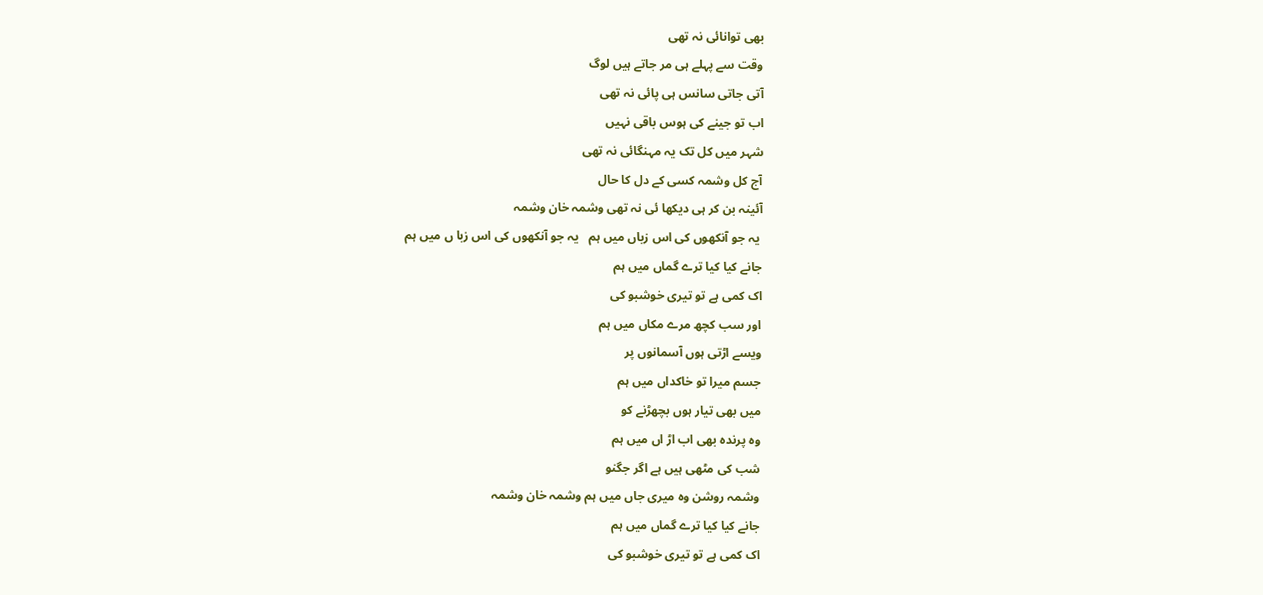بھی توانائی نہ تھی
وقت سے پہلے ہی مر جاتے ہیں لوگ
آتی جاتی سانس ہی پائی نہ تھی
اب تو جینے کی ہوس باقی نہیں
شہر میں کل تک یہ مہنگائی نہ تھی
آج کل وشمہ کسی کے دل کا حال
آئینہ بن کر ہی دیکھا ئی نہ تھی وشمہ خان وشمہ
 یہ جو آنکھوں کی اس زباں میں ہم   یہ جو آنکھوں کی اس زبا ں میں ہم
جانے کیا کیا ترے گماں میں ہم
اک کمی ہے تو تیری خوشبو کی
اور سب کچھ مرے مکاں میں ہم
ویسے اڑتی ہوں آسمانوں پر
جسم میرا تو خاکداں میں ہم
میں بھی تیار ہوں بچھڑنے کو
وہ پرندہ بھی اب اڑ اں میں ہم
شب کی مٹھی ہیں ہے اگر جگنو
وشمہ روشن وہ میری جاں میں ہم وشمہ خان وشمہ
جانے کیا کیا ترے گماں میں ہم
اک کمی ہے تو تیری خوشبو کی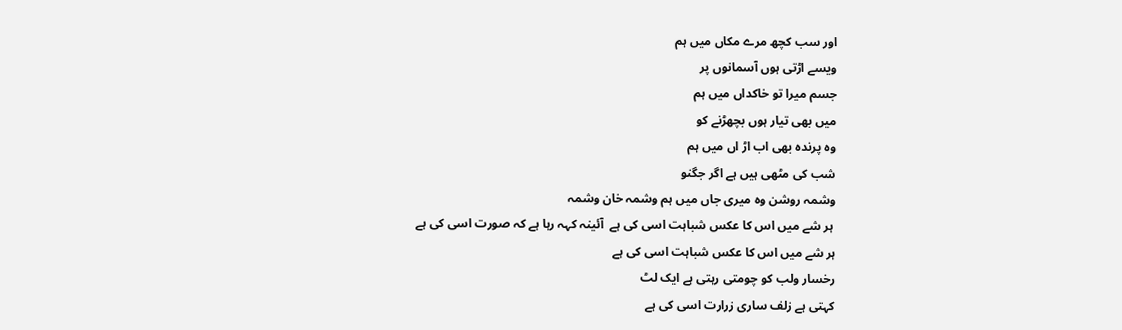اور سب کچھ مرے مکاں میں ہم
ویسے اڑتی ہوں آسمانوں پر
جسم میرا تو خاکداں میں ہم
میں بھی تیار ہوں بچھڑنے کو
وہ پرندہ بھی اب اڑ اں میں ہم
شب کی مٹھی ہیں ہے اگر جگنو
وشمہ روشن وہ میری جاں میں ہم وشمہ خان وشمہ
 ہر شے میں اس کا عکس شباہت اسی کی ہے  آئینہ کہہ رہا ہے کہ صورت اسی کی ہے
ہر شے میں اس کا عکس شباہت اسی کی ہے
رخسار ولب کو چومتی رہتی ہے ایک لٹ
کہتی ہے زلف ساری زرارت اسی کی ہے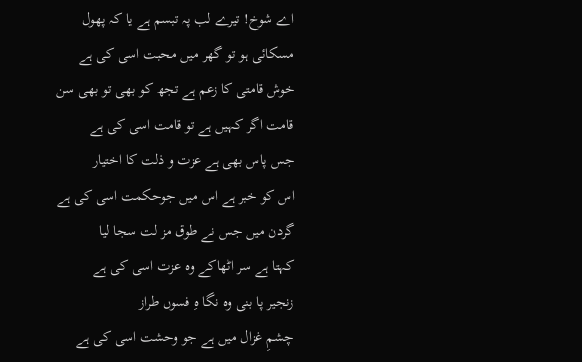اے شوخ! تیرے لب پہ تبسم ہے یا کہ پھول
مسکائی ہو تو گھر میں محبت اسی کی ہے
خوش قامتی کا زعم ہے تجھ کو بھی تو بھی سن
قامت اگر کہیں ہے تو قامت اسی کی ہے
جس پاس بھی ہے عزت و ذلت کا اختیار
اس کو خبر ہے اس میں جوحکمت اسی کی ہے
گردن میں جس نے طوق مز لت سجا لیا
کہتا ہے سر اٹھاکے وہ عزت اسی کی ہے
زنجیر پا بنی وہ نگا ہِ فسوں طراز
چشمِ غزال میں ہے جو وحشت اسی کی ہے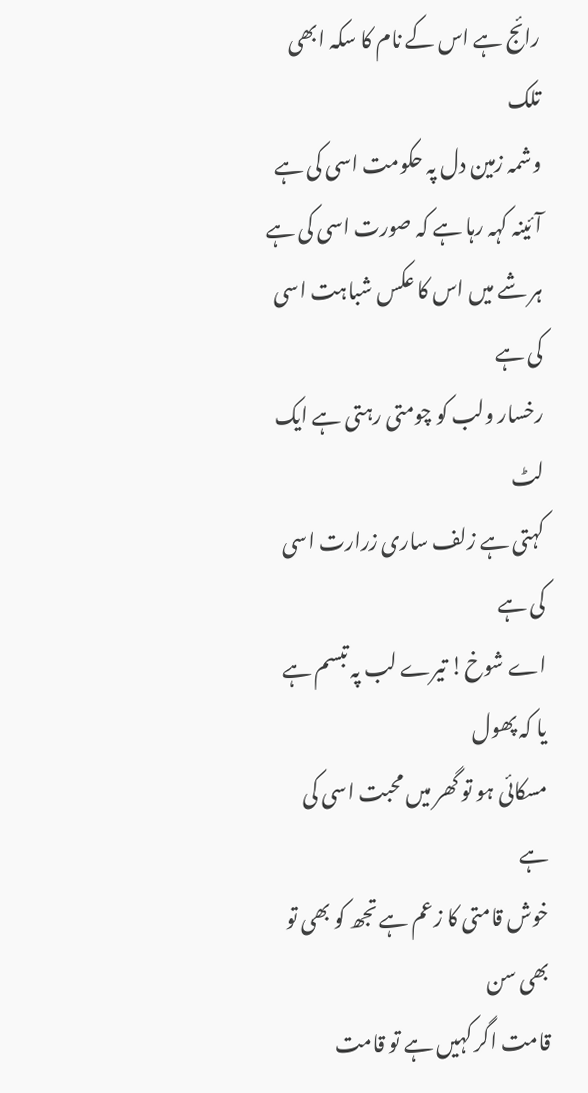رائج ہے اس کے نام کا سکہ ابھی تلک
وشمہ زمین دل پہ حکومت اسی کی ہے
آئینہ کہہ رہا ہے کہ صورت اسی کی ہے
ہر شے میں اس کا عکس شباہت اسی کی ہے
رخسار ولب کو چومتی رہتی ہے ایک لٹ
کہتی ہے زلف ساری زرارت اسی کی ہے
اے شوخ! تیرے لب پہ تبسم ہے یا کہ پھول
مسکائی ہو تو گھر میں محبت اسی کی ہے
خوش قامتی کا زعم ہے تجھ کو بھی تو بھی سن
قامت اگر کہیں ہے تو قامت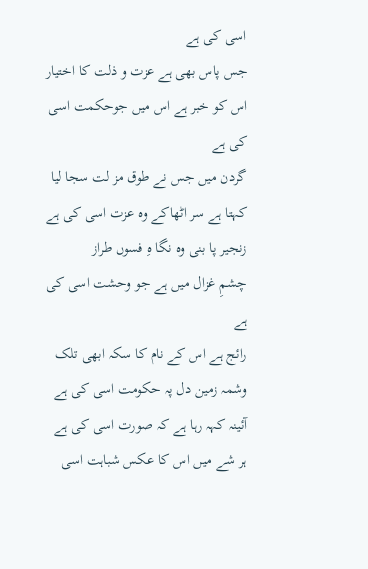اسی کی ہے
جس پاس بھی ہے عزت و ذلت کا اختیار
اس کو خبر ہے اس میں جوحکمت اسی کی ہے
گردن میں جس نے طوق مز لت سجا لیا
کہتا ہے سر اٹھاکے وہ عزت اسی کی ہے
زنجیر پا بنی وہ نگا ہِ فسوں طراز
چشمِ غزال میں ہے جو وحشت اسی کی ہے
رائج ہے اس کے نام کا سکہ ابھی تلک
وشمہ زمین دل پہ حکومت اسی کی ہے
آئینہ کہہ رہا ہے کہ صورت اسی کی ہے
ہر شے میں اس کا عکس شباہت اسی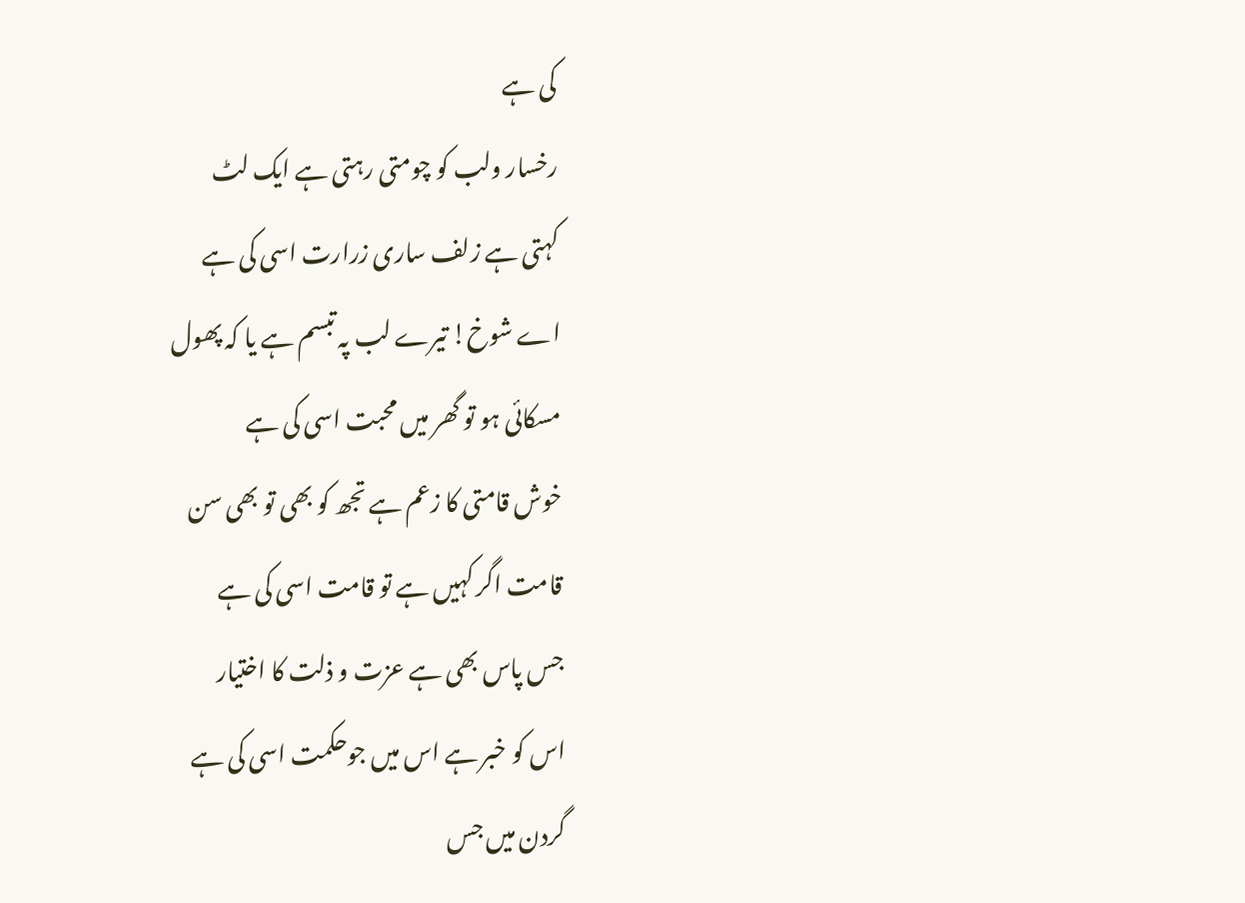کی ہے
رخسار ولب کو چومتی رہتی ہے ایک لٹ
کہتی ہے زلف ساری زرارت اسی کی ہے
اے شوخ! تیرے لب پہ تبسم ہے یا کہ پھول
مسکائی ہو تو گھر میں محبت اسی کی ہے
خوش قامتی کا زعم ہے تجھ کو بھی تو بھی سن
قامت اگر کہیں ہے تو قامت اسی کی ہے
جس پاس بھی ہے عزت و ذلت کا اختیار
اس کو خبر ہے اس میں جوحکمت اسی کی ہے
گردن میں جس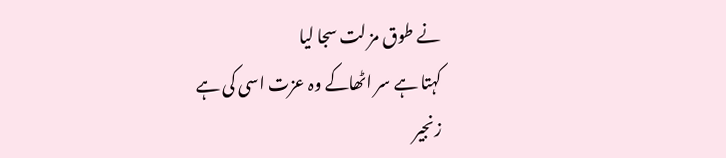نے طوق مز لت سجا لیا
کہتا ہے سر اٹھاکے وہ عزت اسی کی ہے
زنجیر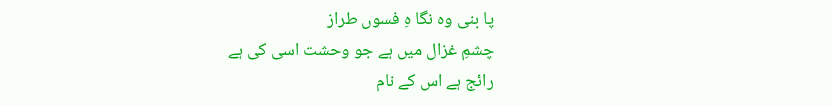پا بنی وہ نگا ہِ فسوں طراز
چشمِ غزال میں ہے جو وحشت اسی کی ہے
رائج ہے اس کے نام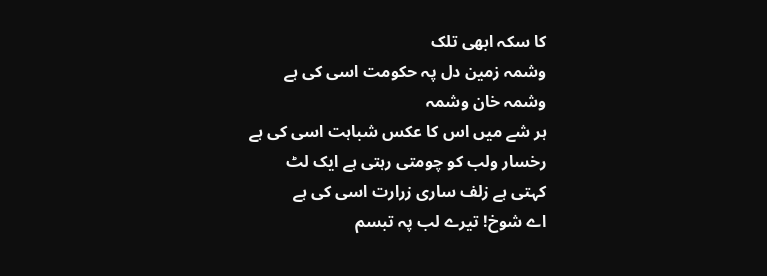کا سکہ ابھی تلک
وشمہ زمین دل پہ حکومت اسی کی ہے
وشمہ خان وشمہ
ہر شے میں اس کا عکس شباہت اسی کی ہے
رخسار ولب کو چومتی رہتی ہے ایک لٹ
کہتی ہے زلف ساری زرارت اسی کی ہے
اے شوخ! تیرے لب پہ تبسم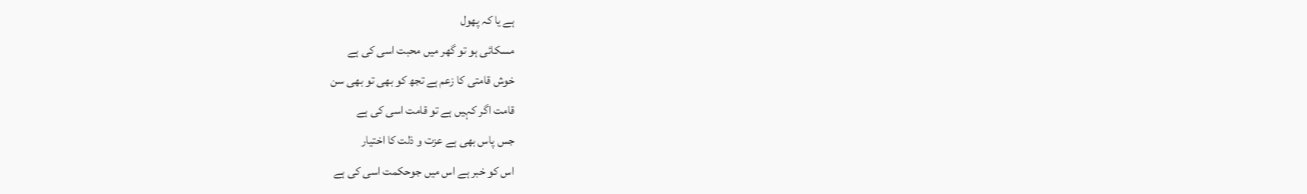ہے یا کہ پھول
مسکائی ہو تو گھر میں محبت اسی کی ہے
خوش قامتی کا زعم ہے تجھ کو بھی تو بھی سن
قامت اگر کہیں ہے تو قامت اسی کی ہے
جس پاس بھی ہے عزت و ذلت کا اختیار
اس کو خبر ہے اس میں جوحکمت اسی کی ہے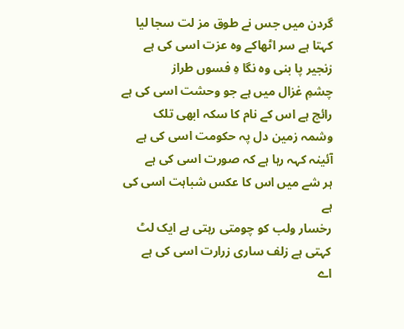گردن میں جس نے طوق مز لت سجا لیا
کہتا ہے سر اٹھاکے وہ عزت اسی کی ہے
زنجیر پا بنی وہ نگا ہِ فسوں طراز
چشمِ غزال میں ہے جو وحشت اسی کی ہے
رائج ہے اس کے نام کا سکہ ابھی تلک
وشمہ زمین دل پہ حکومت اسی کی ہے
آئینہ کہہ رہا ہے کہ صورت اسی کی ہے
ہر شے میں اس کا عکس شباہت اسی کی ہے
رخسار ولب کو چومتی رہتی ہے ایک لٹ
کہتی ہے زلف ساری زرارت اسی کی ہے
اے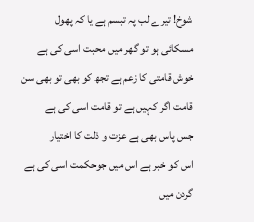شوخ! تیرے لب پہ تبسم ہے یا کہ پھول
مسکائی ہو تو گھر میں محبت اسی کی ہے
خوش قامتی کا زعم ہے تجھ کو بھی تو بھی سن
قامت اگر کہیں ہے تو قامت اسی کی ہے
جس پاس بھی ہے عزت و ذلت کا اختیار
اس کو خبر ہے اس میں جوحکمت اسی کی ہے
گردن میں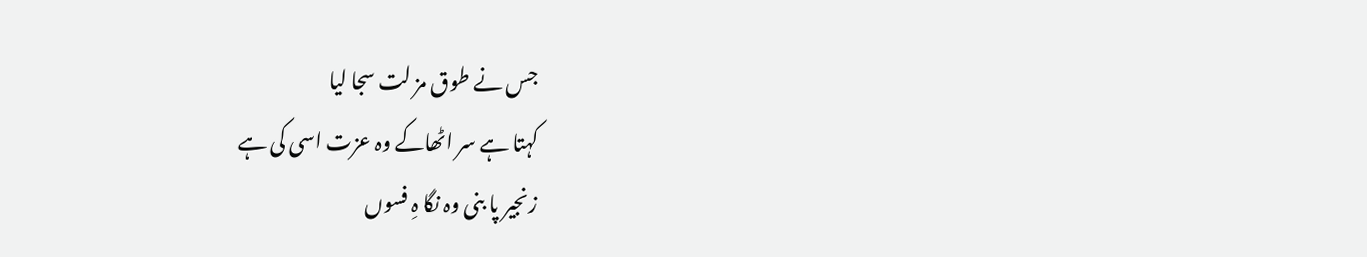جس نے طوق مز لت سجا لیا
کہتا ہے سر اٹھاکے وہ عزت اسی کی ہے
زنجیر پا بنی وہ نگا ہِ فسوں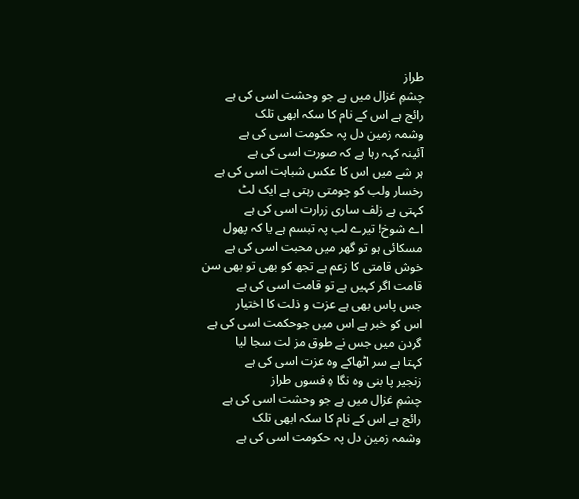طراز
چشمِ غزال میں ہے جو وحشت اسی کی ہے
رائج ہے اس کے نام کا سکہ ابھی تلک
وشمہ زمین دل پہ حکومت اسی کی ہے
آئینہ کہہ رہا ہے کہ صورت اسی کی ہے
ہر شے میں اس کا عکس شباہت اسی کی ہے
رخسار ولب کو چومتی رہتی ہے ایک لٹ
کہتی ہے زلف ساری زرارت اسی کی ہے
اے شوخ! تیرے لب پہ تبسم ہے یا کہ پھول
مسکائی ہو تو گھر میں محبت اسی کی ہے
خوش قامتی کا زعم ہے تجھ کو بھی تو بھی سن
قامت اگر کہیں ہے تو قامت اسی کی ہے
جس پاس بھی ہے عزت و ذلت کا اختیار
اس کو خبر ہے اس میں جوحکمت اسی کی ہے
گردن میں جس نے طوق مز لت سجا لیا
کہتا ہے سر اٹھاکے وہ عزت اسی کی ہے
زنجیر پا بنی وہ نگا ہِ فسوں طراز
چشمِ غزال میں ہے جو وحشت اسی کی ہے
رائج ہے اس کے نام کا سکہ ابھی تلک
وشمہ زمین دل پہ حکومت اسی کی ہے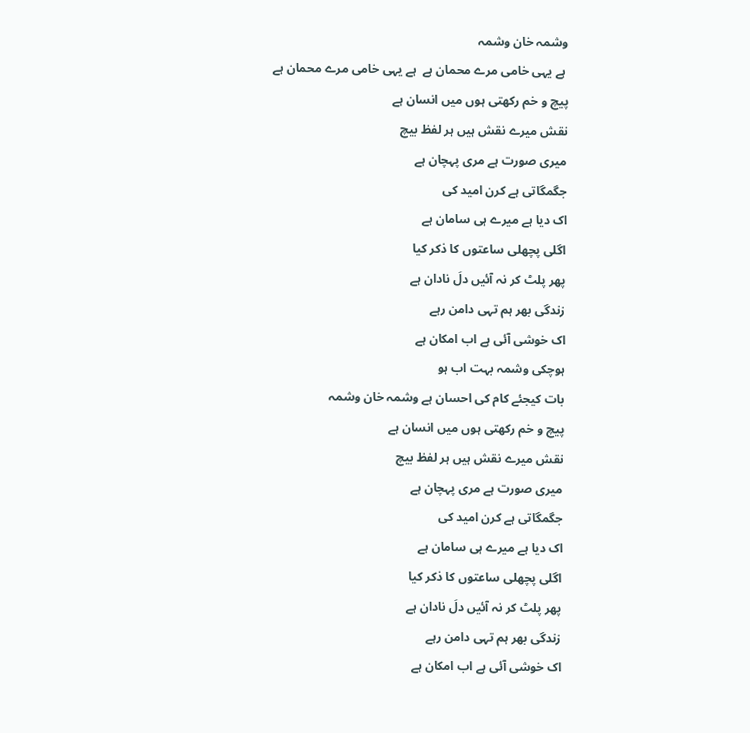وشمہ خان وشمہ
 ہے یہی خامی مرے محمان ہے  ہے یہی خامی مرے محمان ہے
پیچ و خم رکھتی ہوں میں انسان ہے
نقش میرے نقش ہیں ہر لفظ بیچ
میری صورت ہے مری پہچان ہے
جگمگاتی ہے کرن امید کی
اک دیا ہے میرے ہی سامان ہے
اگلی پچھلی ساعتوں کا ذکر کیا
پھر پلٹ کر نہ آئیں دلَ نادان ہے
زندگی بھر ہم تہی دامن رہے
اک خوشی آئی ہے اب امکان ہے
ہوچکی وشمہ بہت اب ہو
بات کیجئے کام کی احسان ہے وشمہ خان وشمہ
پیچ و خم رکھتی ہوں میں انسان ہے
نقش میرے نقش ہیں ہر لفظ بیچ
میری صورت ہے مری پہچان ہے
جگمگاتی ہے کرن امید کی
اک دیا ہے میرے ہی سامان ہے
اگلی پچھلی ساعتوں کا ذکر کیا
پھر پلٹ کر نہ آئیں دلَ نادان ہے
زندگی بھر ہم تہی دامن رہے
اک خوشی آئی ہے اب امکان ہے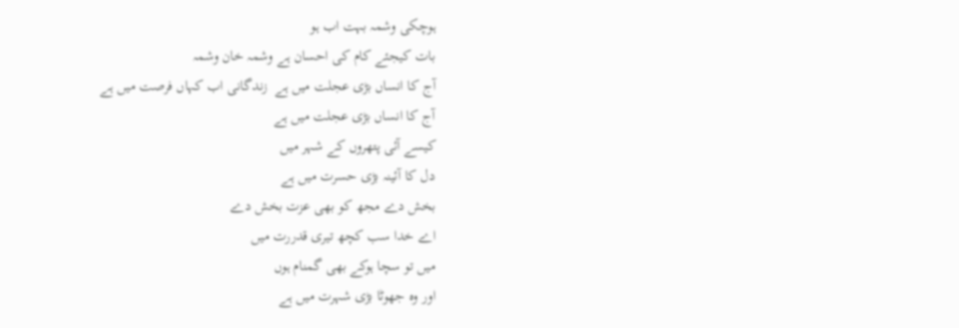ہوچکی وشمہ بہت اب ہو
بات کیجئے کام کی احسان ہے وشمہ خان وشمہ
آج کا انساں بڑی عجلت میں ہے  زندگانی اب کہاں فرصت میں ہے
آج کا انساں بڑی عجلت میں ہے
کیسے آئی پتھروں کے شہر میں
دل کا آئینہ بڑی حسرت میں ہے
بخش دے مجھ کو بھی عزت بخش دے
اے خدا سب کچھ تیری قدررت میں
میں تو سچا ہوکے بھی گمنام ہوں
اور وہ جھوٹا بڑی شہرت میں ہے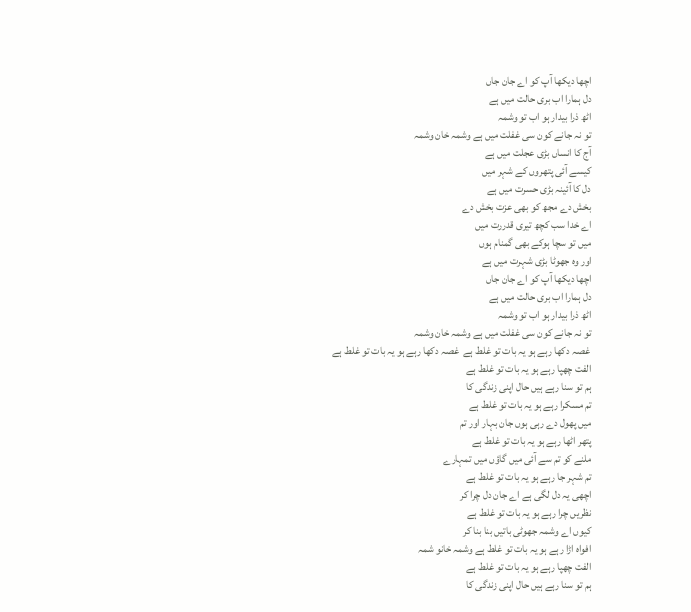اچھا دیکھا آپ کو اے جان جاں
دل ہمارا اب بری حالت میں ہے
اٹھ ذرا بیدار ہو اب تو وشمہ
تو نہ جانے کون سی غفلت میں ہے وشمہ خان وشمہ
آج کا انساں بڑی عجلت میں ہے
کیسے آئی پتھروں کے شہر میں
دل کا آئینہ بڑی حسرت میں ہے
بخش دے مجھ کو بھی عزت بخش دے
اے خدا سب کچھ تیری قدررت میں
میں تو سچا ہوکے بھی گمنام ہوں
اور وہ جھوٹا بڑی شہرت میں ہے
اچھا دیکھا آپ کو اے جان جاں
دل ہمارا اب بری حالت میں ہے
اٹھ ذرا بیدار ہو اب تو وشمہ
تو نہ جانے کون سی غفلت میں ہے وشمہ خان وشمہ
 غصہ دکھا رہے ہو یہ بات تو غلط ہے  غصہ دکھا رہے ہو یہ بات تو غلط ہے
الفت چھپا رہے ہو یہ بات تو غلط ہے
ہم تو سنا رہے ہیں حال اپنی زندگی کا
تم مسکرا رہے ہو یہ بات تو غلط ہے
میں پھول دے رہی ہوں جان بہار اور تم
پتھر اٹھا رہے ہو یہ بات تو غلط ہے
ملنے کو تم سے آئی میں گاؤں میں تمہارے
تم شہر جا رہے ہو یہ بات تو غلط ہے
اچھی یہ دل لگی ہے اے جان دل چرا کر
نظریں چرا رہے ہو یہ بات تو غلط ہے
کیوں اے وشمہ جھوٹی باتیں بنا بنا کر
افواہ اڑا رہے ہو یہ بات تو غلط ہے وشمہ خانو شمہ
الفت چھپا رہے ہو یہ بات تو غلط ہے
ہم تو سنا رہے ہیں حال اپنی زندگی کا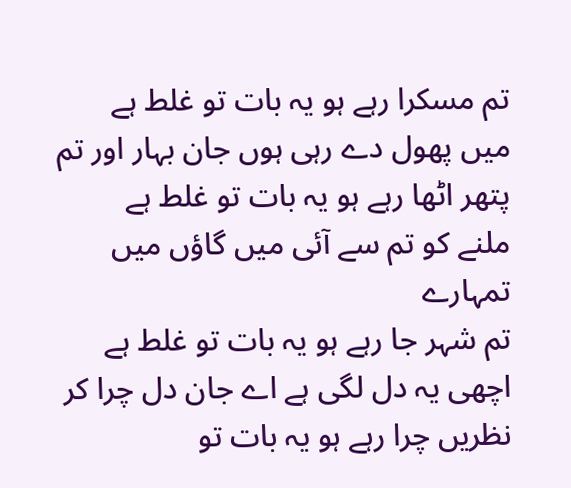تم مسکرا رہے ہو یہ بات تو غلط ہے
میں پھول دے رہی ہوں جان بہار اور تم
پتھر اٹھا رہے ہو یہ بات تو غلط ہے
ملنے کو تم سے آئی میں گاؤں میں تمہارے
تم شہر جا رہے ہو یہ بات تو غلط ہے
اچھی یہ دل لگی ہے اے جان دل چرا کر
نظریں چرا رہے ہو یہ بات تو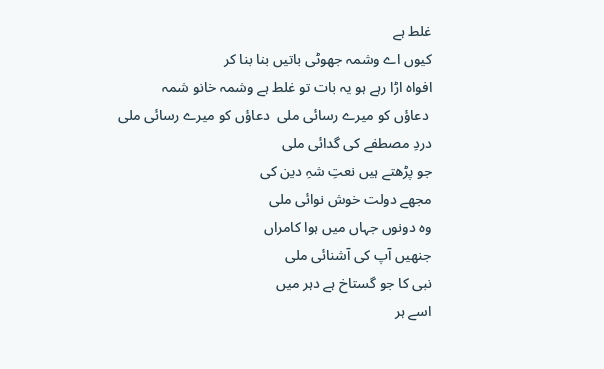غلط ہے
کیوں اے وشمہ جھوٹی باتیں بنا بنا کر
افواہ اڑا رہے ہو یہ بات تو غلط ہے وشمہ خانو شمہ
 دعاؤں کو میرے رسائی ملی  دعاؤں کو میرے رسائی ملی
دردِ مصطفے کی گدائی ملی
جو پڑھتے ہیں نعتِ شہِ دین کی
مجھے دولت خوش نوائی ملی
وہ دونوں جہاں میں ہوا کامراں
جنھیں آپ کی آشنائی ملی
نبی کا جو گستاخ ہے دہر میں
اسے ہر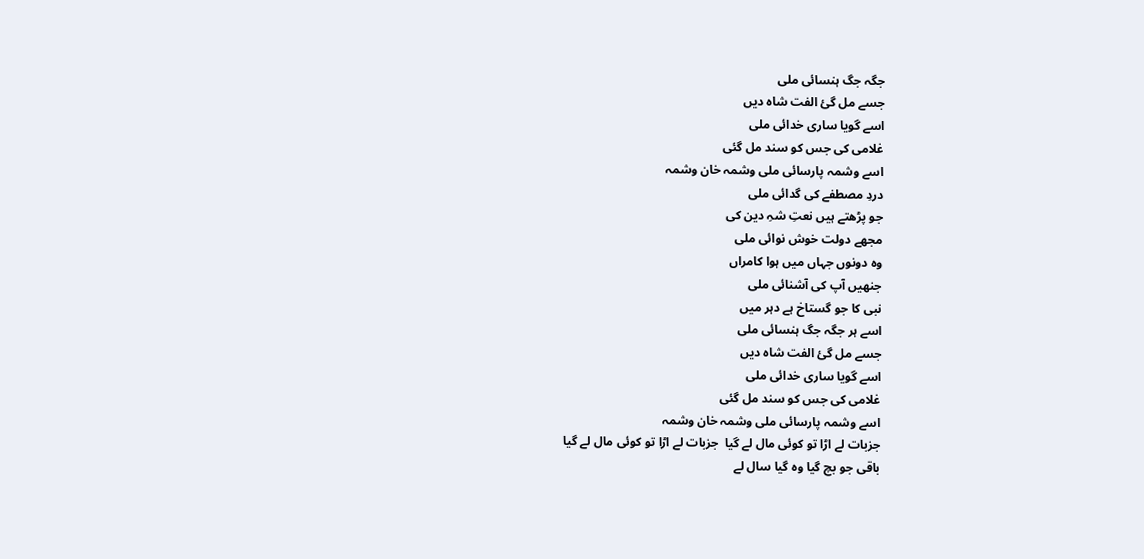جگہ جگ ہنسائی ملی
جسے مل گئ الفت شاہ دیں
اسے گویا ساری خدائی ملی
غلامی کی جس کو سند مل گئی
اسے وشمہ پارسائی ملی وشمہ خان وشمہ
دردِ مصطفے کی گدائی ملی
جو پڑھتے ہیں نعتِ شہِ دین کی
مجھے دولت خوش نوائی ملی
وہ دونوں جہاں میں ہوا کامراں
جنھیں آپ کی آشنائی ملی
نبی کا جو گستاخ ہے دہر میں
اسے ہر جگہ جگ ہنسائی ملی
جسے مل گئ الفت شاہ دیں
اسے گویا ساری خدائی ملی
غلامی کی جس کو سند مل گئی
اسے وشمہ پارسائی ملی وشمہ خان وشمہ
جزبات لے اڑا تو کوئی مال لے گیا  جزبات لے اڑا تو کوئی مال لے گیا
باقی جو بچ گیا وہ گیا سال لے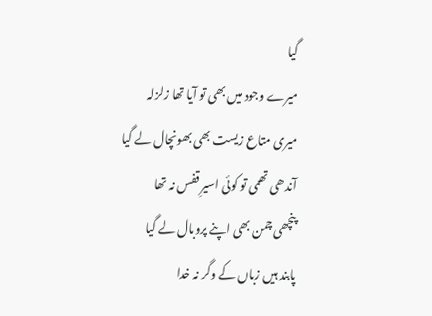گیا
میرے وجود میں بھی تو آیا تھا زلزلہ
میری متاع زیست بھی بھونچال لے گیا
آندھی تھمی تو کوئی اسیرِ قفس نہ تھا
پنچھی چمن بھی اپنے پروبال لے گیا
پابند ہیں زباں کے وگر نہ خدا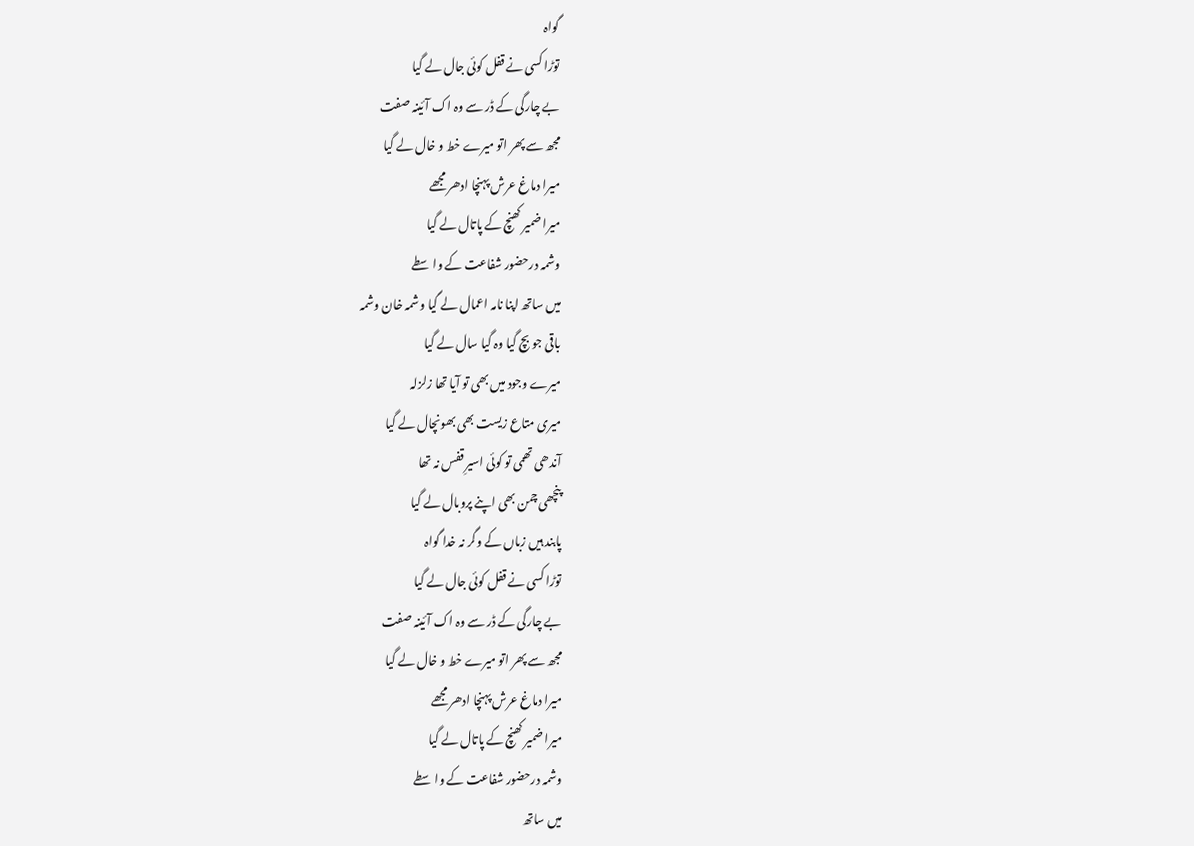گواہ
توڑا کسی نے قفل کوئی جال لے گیا
بے چارگی کے ڈر سے وہ اک آئینہ صفت
مجھ سے پھر اتو میرے خط و خال لے گیا
میرا دماغ عرش پہنچا ادھر مجھے
میرا ضمیر کھنچ کے پاتال لے گیا
وشمہ درحضور شفاعت کے واسطے
میں ساتھ اپنا نامہ اعمال لے گیا وشمہ خان وشمہ
باقی جو بچ گیا وہ گیا سال لے گیا
میرے وجود میں بھی تو آیا تھا زلزلہ
میری متاع زیست بھی بھونچال لے گیا
آندھی تھمی تو کوئی اسیرِ قفس نہ تھا
پنچھی چمن بھی اپنے پروبال لے گیا
پابند ہیں زباں کے وگر نہ خدا گواہ
توڑا کسی نے قفل کوئی جال لے گیا
بے چارگی کے ڈر سے وہ اک آئینہ صفت
مجھ سے پھر اتو میرے خط و خال لے گیا
میرا دماغ عرش پہنچا ادھر مجھے
میرا ضمیر کھنچ کے پاتال لے گیا
وشمہ درحضور شفاعت کے واسطے
میں ساتھ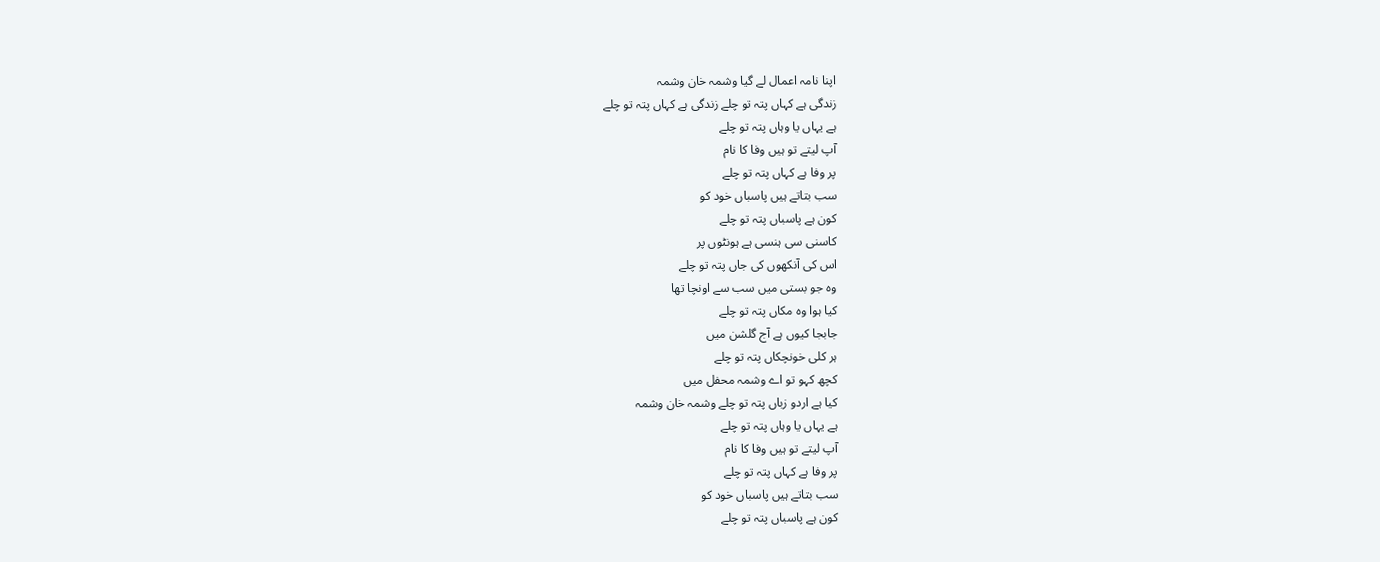اپنا نامہ اعمال لے گیا وشمہ خان وشمہ
زندگی ہے کہاں پتہ تو چلے زندگی ہے کہاں پتہ تو چلے
ہے یہاں یا وہاں پتہ تو چلے
آپ لیتے تو ہیں وفا کا نام
پر وفا ہے کہاں پتہ تو چلے
سب بتاتے ہیں پاسباں خود کو
کون ہے پاسباں پتہ تو چلے
کاسنی سی ہنسی ہے ہونٹوں پر
اس کی آنکھوں کی جاں پتہ تو چلے
وہ جو بستی میں سب سے اونچا تھا
کیا ہوا وہ مکاں پتہ تو چلے
جابجا کیوں ہے آج گلشن میں
ہر کلی خونچکاں پتہ تو چلے
کچھ کہو تو اے وشمہ محفل میں
کیا ہے اردو زباں پتہ تو چلے وشمہ خان وشمہ
ہے یہاں یا وہاں پتہ تو چلے
آپ لیتے تو ہیں وفا کا نام
پر وفا ہے کہاں پتہ تو چلے
سب بتاتے ہیں پاسباں خود کو
کون ہے پاسباں پتہ تو چلے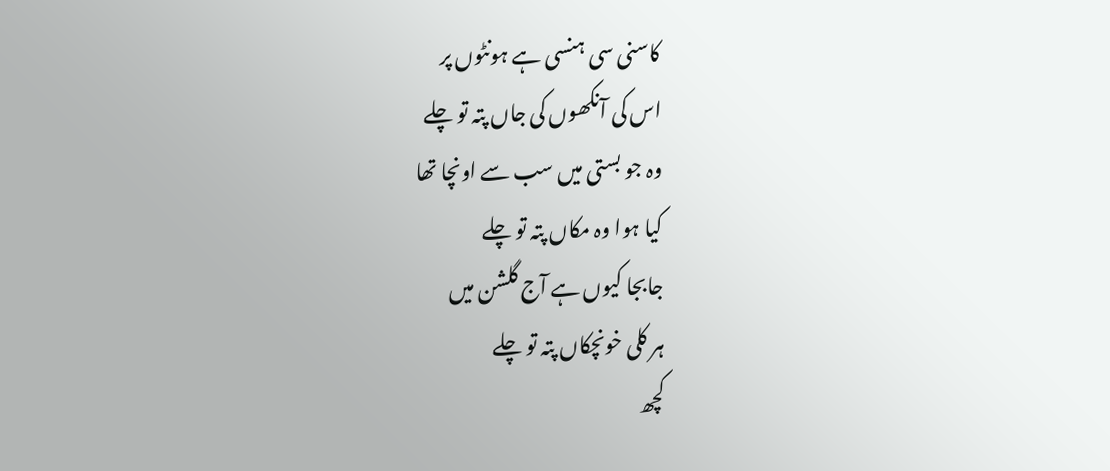کاسنی سی ہنسی ہے ہونٹوں پر
اس کی آنکھوں کی جاں پتہ تو چلے
وہ جو بستی میں سب سے اونچا تھا
کیا ہوا وہ مکاں پتہ تو چلے
جابجا کیوں ہے آج گلشن میں
ہر کلی خونچکاں پتہ تو چلے
کچھ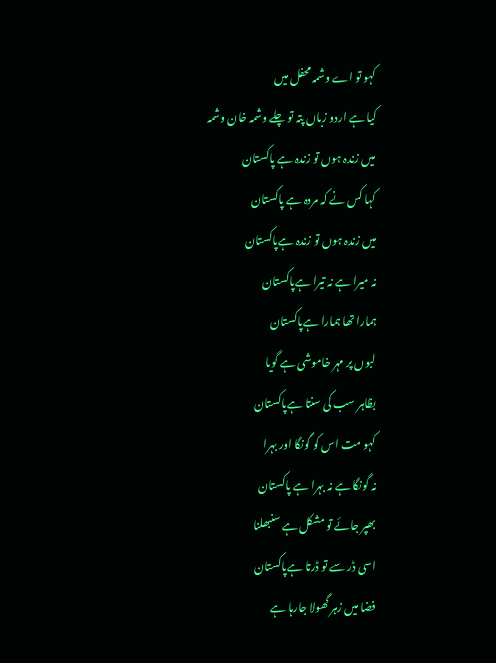کہو تو اے وشمہ محفل میں
کیا ہے اردو زباں پتہ تو چلے وشمہ خان وشمہ
میں زندہ ہوں تو زندہ ہے پاکستان
کہا کس نے کہ مردہ ہے پاکستان
میں زندہ ہوں تو زندہ ہےپاکستان
نہ میرا ہے نہ تیرا ہےپاکستان
ہمارا تھا ہمارا ہےپاکستان
لبوں پر مہر خاموشی ہے گویا
بظاہر سب کی سنتا ہےپاکستان
کہو مت اس کو گونگا اور بہرا
نہ گونگا ہے نہ بہرا ہے پاکستان
بھپر جائے تو مشکل ہے سنبھلنا
اسی ڈر سے تو ڈرتا ہےپاکستان
فضا میں زہر گھولا جارہا ہے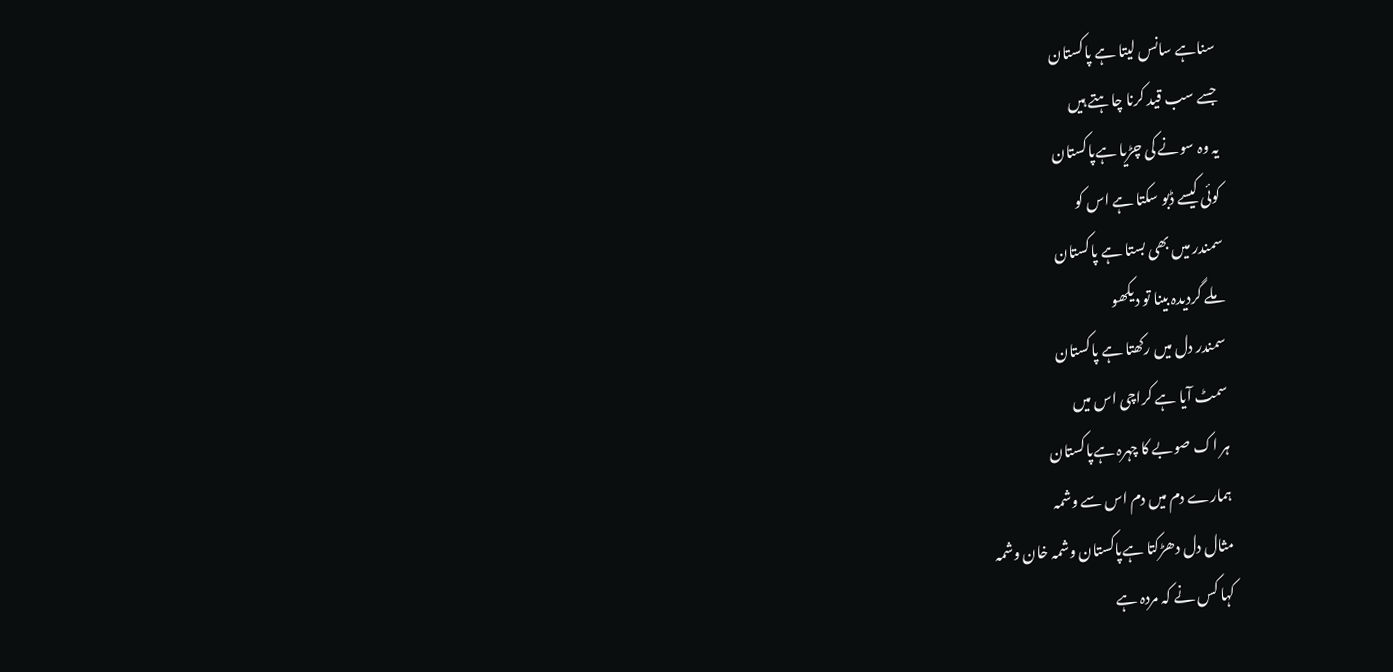سناہے سانس لیتا ہے پاکستان
جسے سب قید کرنا چاہتے ہیں
یہ وہ سونے کی چڑیا ہےپاکستان
کوئی کیسے ڈبو سکتا ہے اس کو
سمندر میں بھی بستا ہے پاکستان
ملے گردیدہ بینا تو دیکھو
سمندر دل میں رکھتا ہے پاکستان
سمٹ آیا ہے کراچی اس میں
ہر اک صوبے کا چہرہ ہےپاکستان
ہمارے دم میں دم اس سے وشمہ
مثال دل دھڑکتا ہےپاکستان وشمہ خان وشمہ
کہا کس نے کہ مردہ ہے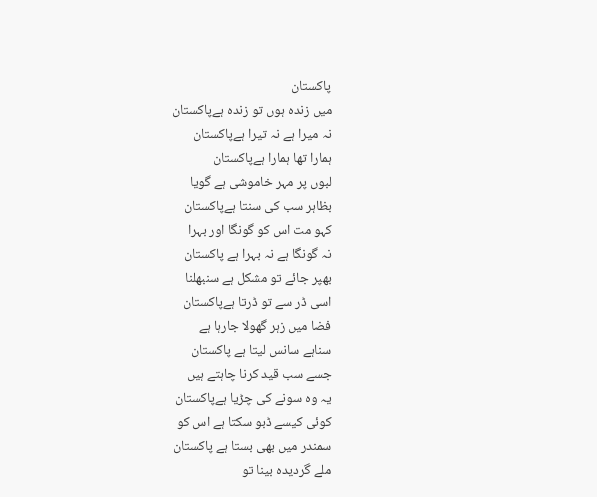پاکستان
میں زندہ ہوں تو زندہ ہےپاکستان
نہ میرا ہے نہ تیرا ہےپاکستان
ہمارا تھا ہمارا ہےپاکستان
لبوں پر مہر خاموشی ہے گویا
بظاہر سب کی سنتا ہےپاکستان
کہو مت اس کو گونگا اور بہرا
نہ گونگا ہے نہ بہرا ہے پاکستان
بھپر جائے تو مشکل ہے سنبھلنا
اسی ڈر سے تو ڈرتا ہےپاکستان
فضا میں زہر گھولا جارہا ہے
سناہے سانس لیتا ہے پاکستان
جسے سب قید کرنا چاہتے ہیں
یہ وہ سونے کی چڑیا ہےپاکستان
کوئی کیسے ڈبو سکتا ہے اس کو
سمندر میں بھی بستا ہے پاکستان
ملے گردیدہ بینا تو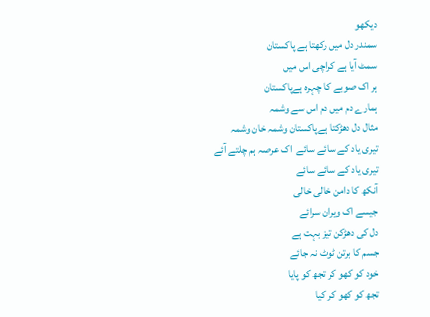دیکھو
سمندر دل میں رکھتا ہے پاکستان
سمٹ آیا ہے کراچی اس میں
ہر اک صوبے کا چہرہ ہےپاکستان
ہمارے دم میں دم اس سے وشمہ
مثال دل دھڑکتا ہےپاکستان وشمہ خان وشمہ
تیری یاد کے سائے سائے  اک عرصہ ہم چلتے آئے
تیری یاد کے سائے سائے
آنکھ کا دامن خالی خالی
جیسے اک ویران سرائے
دل کی دھڑکن تیز بہت ہے
جسم کا برتن ٹوٹ نہ جائے
خود کو کھو کر تجھ کو پایا
تجھ کو کھو کر کیا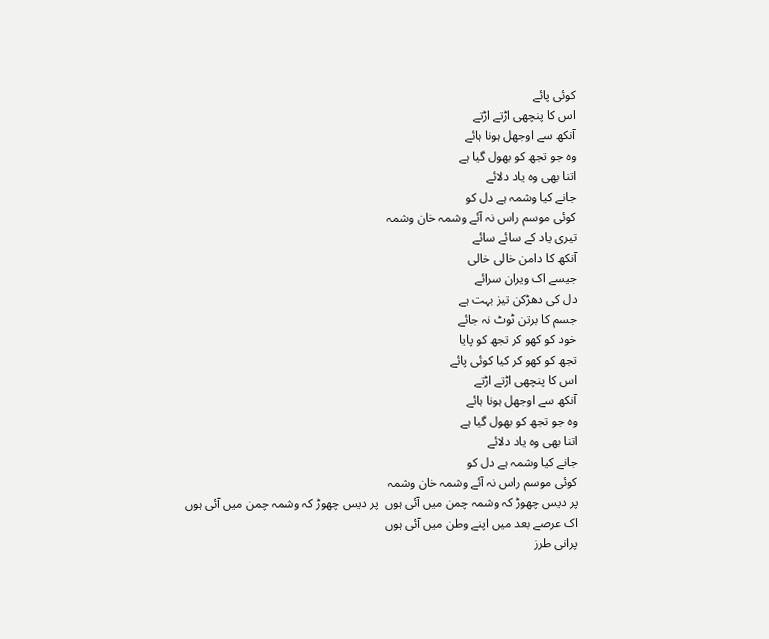کوئی پائے
اس کا پنچھی اڑتے اڑتے
آنکھ سے اوجھل ہونا ہائے
وہ جو تجھ کو بھول گیا ہے
اتنا بھی وہ یاد دلائے
جانے کیا وشمہ ہے دل کو
کوئی موسم راس نہ آئے وشمہ خان وشمہ
تیری یاد کے سائے سائے
آنکھ کا دامن خالی خالی
جیسے اک ویران سرائے
دل کی دھڑکن تیز بہت ہے
جسم کا برتن ٹوٹ نہ جائے
خود کو کھو کر تجھ کو پایا
تجھ کو کھو کر کیا کوئی پائے
اس کا پنچھی اڑتے اڑتے
آنکھ سے اوجھل ہونا ہائے
وہ جو تجھ کو بھول گیا ہے
اتنا بھی وہ یاد دلائے
جانے کیا وشمہ ہے دل کو
کوئی موسم راس نہ آئے وشمہ خان وشمہ
پر دیس چھوڑ کہ وشمہ چمن میں آئی ہوں  پر دیس چھوڑ کہ وشمہ چمن میں آئی ہوں
اک عرصے بعد میں اپنے وطن میں آئی ہوں
پرانی طرز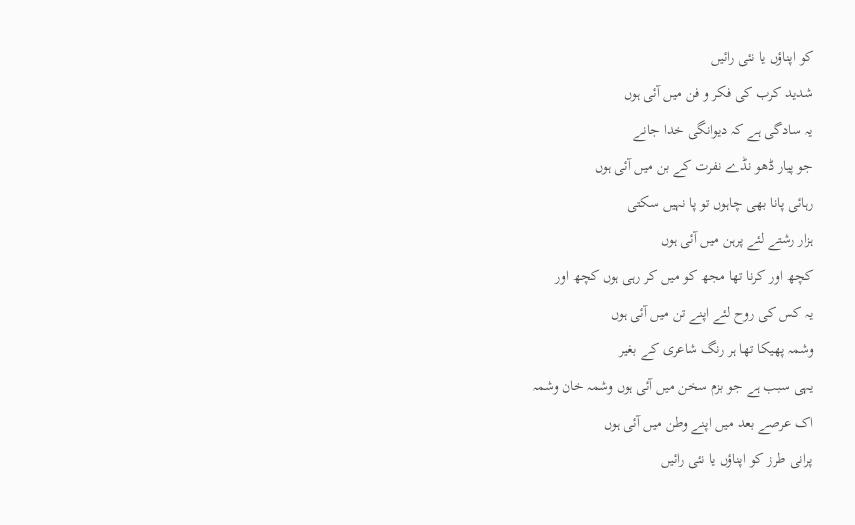کو اپناؤں یا نئی رائیں
شدید کرب کی فکر و فن میں آئی ہوں
یہ سادگی ہے کہ دیوانگی خدا جانے
جو پیار ڈھو نڈے نفرت کے بن میں آئی ہوں
رہائی پانا بھی چاہوں تو پا نہیں سکتی
ہزار رشتے لئے پرہن میں آئی ہوں
کچھ اور کرنا تھا مجھ کو میں کر رہی ہوں کچھ اور
یہ کس کی روح لئے اپنے تن میں آئی ہوں
وشمہ پھیکا تھا ہر رنگ شاعری کے بغیر
یہی سبب ہے جو بزم سخن میں آئی ہوں وشمہ خان وشمہ
اک عرصے بعد میں اپنے وطن میں آئی ہوں
پرانی طرز کو اپناؤں یا نئی رائیں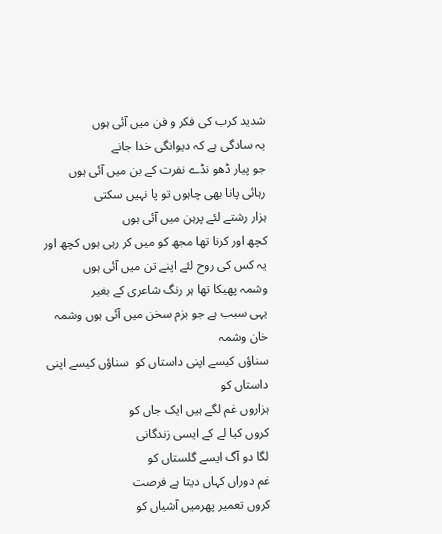شدید کرب کی فکر و فن میں آئی ہوں
یہ سادگی ہے کہ دیوانگی خدا جانے
جو پیار ڈھو نڈے نفرت کے بن میں آئی ہوں
رہائی پانا بھی چاہوں تو پا نہیں سکتی
ہزار رشتے لئے پرہن میں آئی ہوں
کچھ اور کرنا تھا مجھ کو میں کر رہی ہوں کچھ اور
یہ کس کی روح لئے اپنے تن میں آئی ہوں
وشمہ پھیکا تھا ہر رنگ شاعری کے بغیر
یہی سبب ہے جو بزم سخن میں آئی ہوں وشمہ خان وشمہ
سناؤں کیسے اپنی داستاں کو  سناؤں کیسے اپنی داستاں کو
ہزاروں غم لگے ہیں ایک جاں کو
کروں کیا لے کے ایسی زندگانی
لگا دو آگ ایسے گلستاں کو
غم دوراں کہاں دیتا ہے فرصت
کروں تعمیر پھرمیں آشیاں کو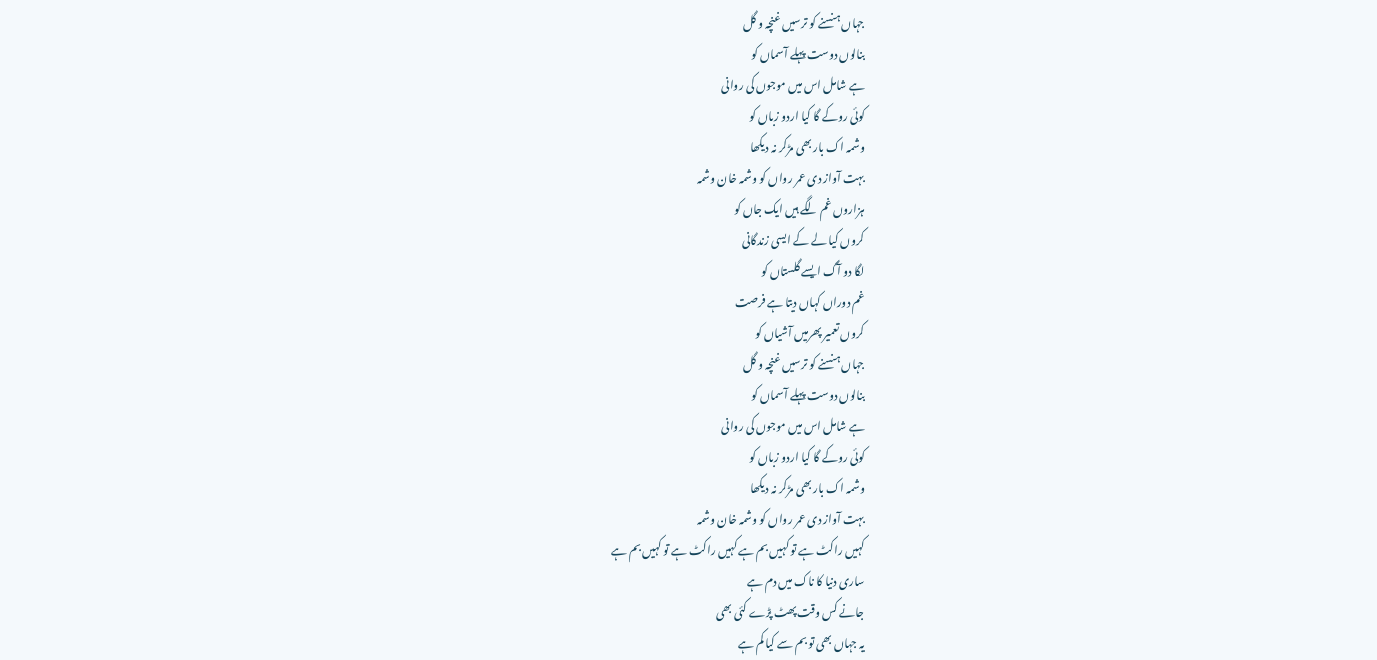جہاں ہنسنے کو ترسیں غنچہ و گل
بنالوں دوست پہلے آسماں کو
ہے شامل اس میں موجوں کی روانی
کوئی روکے گا کیا اردو زباں کو
وشمہ اک بار بھی مڑکر نہ دیکھا
بہت آواز دی عمر رواں کو وشمہ خان وشمہ
ہزاروں غم لگے ہیں ایک جاں کو
کروں کیا لے کے ایسی زندگانی
لگا دو آگ ایسے گلستاں کو
غم دوراں کہاں دیتا ہے فرصت
کروں تعمیر پھرمیں آشیاں کو
جہاں ہنسنے کو ترسیں غنچہ و گل
بنالوں دوست پہلے آسماں کو
ہے شامل اس میں موجوں کی روانی
کوئی روکے گا کیا اردو زباں کو
وشمہ اک بار بھی مڑکر نہ دیکھا
بہت آواز دی عمر رواں کو وشمہ خان وشمہ
کہیں راکٹ ہے تو کہیں بم ہے کہیں راکٹ ہے تو کہیں بم ہے
ساری دنیا کا ناک میں دم ہے
جانے کس وقت پھٹ پڑے کئی بھی
یہ جہاں بھی تو بم سے کیا کم ہے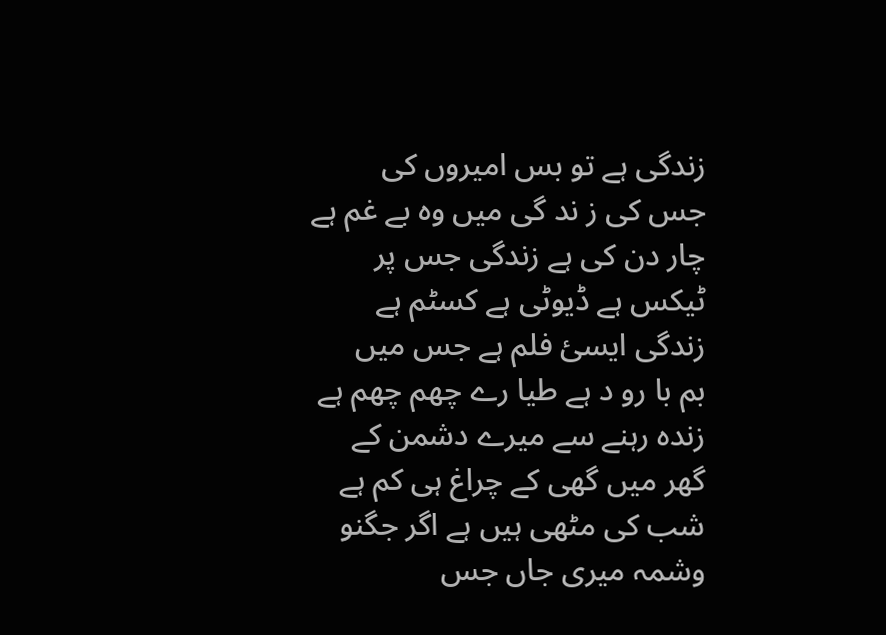زندگی ہے تو بس امیروں کی
جس کی ز ند گی میں وہ بے غم ہے
چار دن کی ہے زندگی جس پر
ٹیکس ہے ڈیوٹی ہے کسٹم ہے
زندگی ایسئ فلم ہے جس میں
بم با رو د ہے طیا رے چھم چھم ہے
زندہ رہنے سے میرے دشمن کے
گھر میں گھی کے چراغ ہی کم ہے
شب کی مٹھی ہیں ہے اگر جگنو
وشمہ میری جاں جس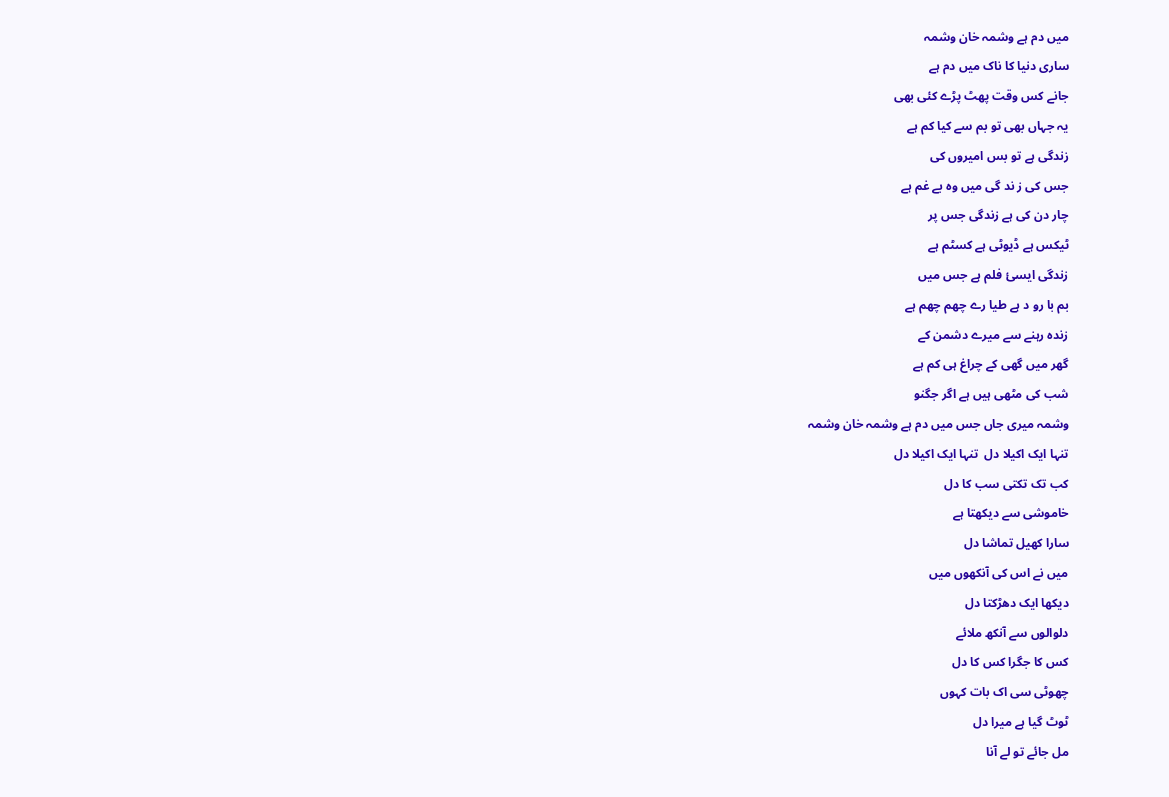میں دم ہے وشمہ خان وشمہ
ساری دنیا کا ناک میں دم ہے
جانے کس وقت پھٹ پڑے کئی بھی
یہ جہاں بھی تو بم سے کیا کم ہے
زندگی ہے تو بس امیروں کی
جس کی ز ند گی میں وہ بے غم ہے
چار دن کی ہے زندگی جس پر
ٹیکس ہے ڈیوٹی ہے کسٹم ہے
زندگی ایسئ فلم ہے جس میں
بم با رو د ہے طیا رے چھم چھم ہے
زندہ رہنے سے میرے دشمن کے
گھر میں گھی کے چراغ ہی کم ہے
شب کی مٹھی ہیں ہے اگر جگنو
وشمہ میری جاں جس میں دم ہے وشمہ خان وشمہ
تنہا ایک اکیلا دل  تنہا ایک اکیلا دل
کب تک تکتی سب کا دل
خاموشی سے دیکھتا ہے
سارا کھیل تماشا دل
میں نے اس کی آنکھوں میں
دیکھا ایک دھڑکتا دل
دلوالوں سے آنکھ ملائے
کس کا جگرا کس کا دل
چھوٹی سی اک بات کہوں
ٹوٹ گیا ہے میرا دل
مل جائے تو لے آنا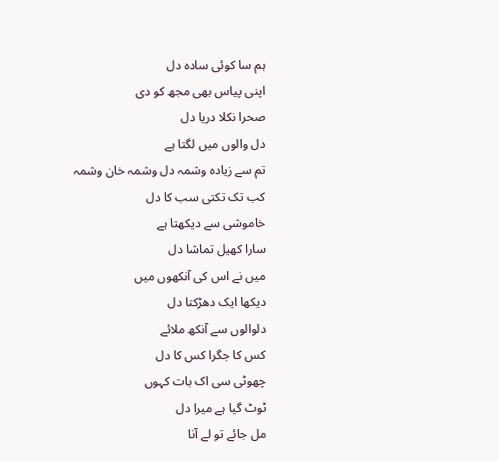ہم سا کوئی سادہ دل
اپنی پیاس بھی مجھ کو دی
صحرا نکلا دریا دل
دل والوں میں لگتا ہے
تم سے زیادہ وشمہ دل وشمہ خان وشمہ
کب تک تکتی سب کا دل
خاموشی سے دیکھتا ہے
سارا کھیل تماشا دل
میں نے اس کی آنکھوں میں
دیکھا ایک دھڑکتا دل
دلوالوں سے آنکھ ملائے
کس کا جگرا کس کا دل
چھوٹی سی اک بات کہوں
ٹوٹ گیا ہے میرا دل
مل جائے تو لے آنا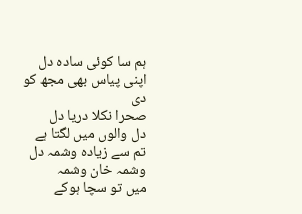ہم سا کوئی سادہ دل
اپنی پیاس بھی مجھ کو دی
صحرا نکلا دریا دل
دل والوں میں لگتا ہے
تم سے زیادہ وشمہ دل وشمہ خان وشمہ
میں تو سچا ہوکے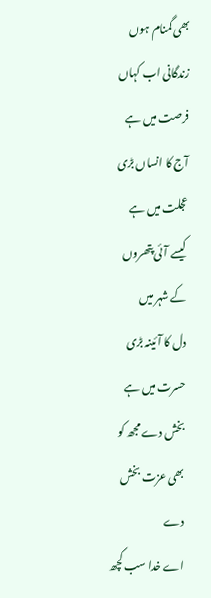بھی گمنام ہوں  زندگانی اب کہاں فرصت میں ہے
آج کا انساں بڑی عجلت میں ہے
کیسے آئی پتھروں کے شہر میں
دل کا آئینہ بڑی حسرت میں ہے
بخش دے مجھ کو بھی عزت بخش دے
اے خدا سب کچھ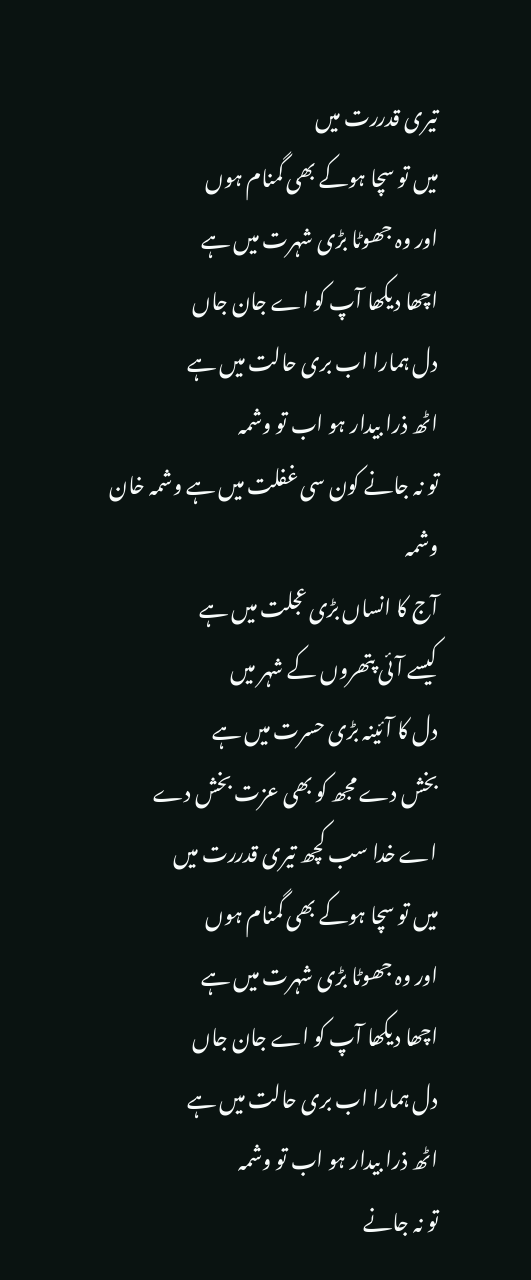تیری قدررت میں
میں تو سچا ہوکے بھی گمنام ہوں
اور وہ جھوٹا بڑی شہرت میں ہے
اچھا دیکھا آپ کو اے جان جاں
دل ہمارا اب بری حالت میں ہے
اٹھ ذرا بیدار ہو اب تو وشمہ
تو نہ جانے کون سی غفلت میں ہے وشمہ خان وشمہ
آج کا انساں بڑی عجلت میں ہے
کیسے آئی پتھروں کے شہر میں
دل کا آئینہ بڑی حسرت میں ہے
بخش دے مجھ کو بھی عزت بخش دے
اے خدا سب کچھ تیری قدررت میں
میں تو سچا ہوکے بھی گمنام ہوں
اور وہ جھوٹا بڑی شہرت میں ہے
اچھا دیکھا آپ کو اے جان جاں
دل ہمارا اب بری حالت میں ہے
اٹھ ذرا بیدار ہو اب تو وشمہ
تو نہ جانے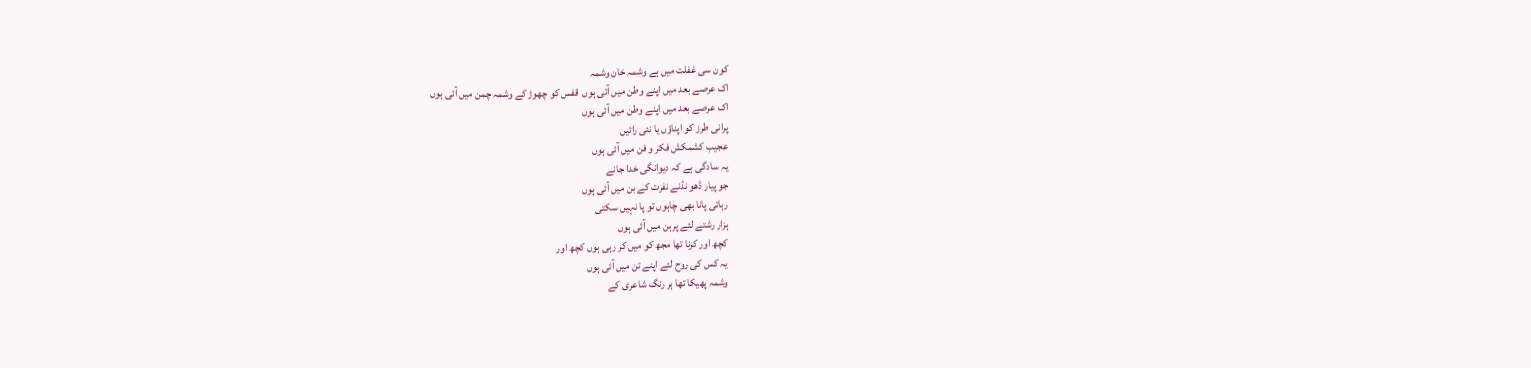کون سی غفلت میں ہے وشمہ خان وشمہ
اک عرصے بعد میں اپنے وطن میں آئی ہوں  قفس کو چھوڑ کے وشمہ چمن میں آئی ہوں
اک عرصے بعد میں اپنے وطن میں آئی ہوں
پرانی طرز کو اپناؤں یا نئی رائیں
عجیب کشمکش فکر و فن میں آئی ہوں
یہ سادگی ہے کہ دیوانگی خدا جانے
جو پیار ڈھو نڈنے نفرت کے بن میں آئی ہوں
رہائی پانا بھی چاہوں تو پا نہیں سکتی
ہزار رشتے لئے پرہن میں آئی ہوں
کچھ اور کرنا تھا مجھ کو میں کر رہی ہوں کچھ اور
یہ کس کی روح لئے اپنے تن میں آئی ہوں
وشمہ پھیکا تھا ہر رنگ شاعری کے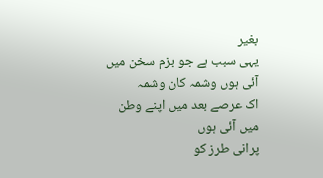بغیر
یہی سبب ہے جو بزم سخن میں آئی ہوں وشمہ کان وشمہ
اک عرصے بعد میں اپنے وطن میں آئی ہوں
پرانی طرز کو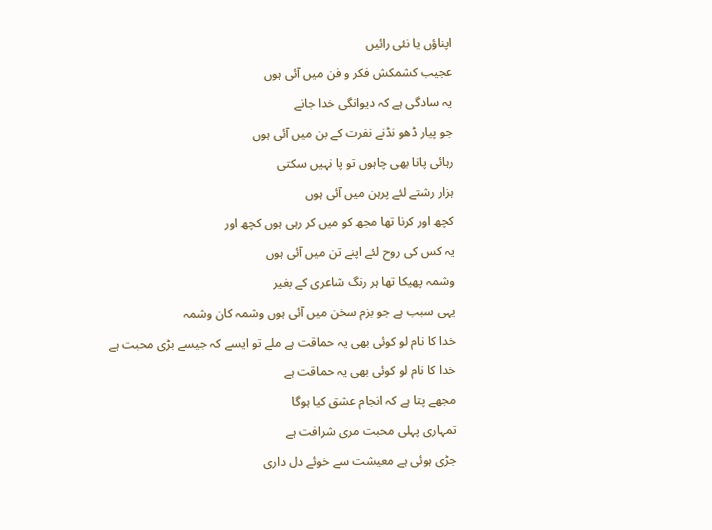اپناؤں یا نئی رائیں
عجیب کشمکش فکر و فن میں آئی ہوں
یہ سادگی ہے کہ دیوانگی خدا جانے
جو پیار ڈھو نڈنے نفرت کے بن میں آئی ہوں
رہائی پانا بھی چاہوں تو پا نہیں سکتی
ہزار رشتے لئے پرہن میں آئی ہوں
کچھ اور کرنا تھا مجھ کو میں کر رہی ہوں کچھ اور
یہ کس کی روح لئے اپنے تن میں آئی ہوں
وشمہ پھیکا تھا ہر رنگ شاعری کے بغیر
یہی سبب ہے جو بزم سخن میں آئی ہوں وشمہ کان وشمہ
خدا کا نام لو کوئی بھی یہ حماقت ہے ملے تو ایسے کہ جیسے بڑی محبت ہے
خدا کا نام لو کوئی بھی یہ حماقت ہے
مجھے پتا ہے کہ انجام عشق کیا ہوگا
تمہاری پہلی محبت مری شرافت ہے
جڑی ہوئی ہے معیشت سے خوئے دل داری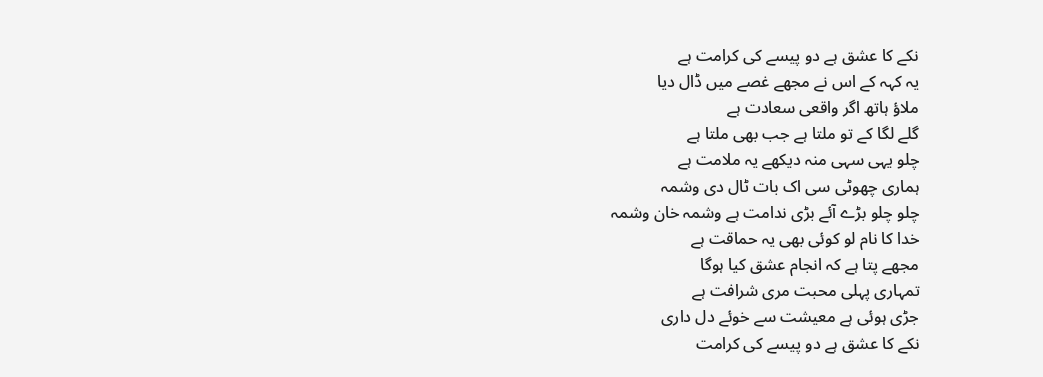نکے کا عشق ہے دو پیسے کی کرامت ہے
یہ کہہ کے اس نے مجھے غصے میں ڈال دیا
ملاؤ ہاتھ اگر واقعی سعادت ہے
گلے لگا کے تو ملتا ہے جب بھی ملتا ہے
چلو یہی سہی منہ دیکھے یہ ملامت ہے
ہماری چھوٹی سی اک بات ٹال دی وشمہ
چلو چلو بڑے آئے بڑی ندامت ہے وشمہ خان وشمہ
خدا کا نام لو کوئی بھی یہ حماقت ہے
مجھے پتا ہے کہ انجام عشق کیا ہوگا
تمہاری پہلی محبت مری شرافت ہے
جڑی ہوئی ہے معیشت سے خوئے دل داری
نکے کا عشق ہے دو پیسے کی کرامت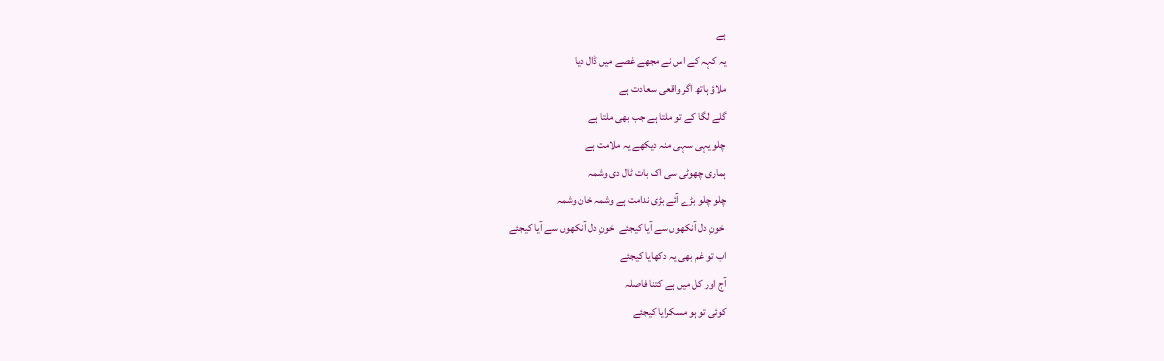ہے
یہ کہہ کے اس نے مجھے غصے میں ڈال دیا
ملاؤ ہاتھ اگر واقعی سعادت ہے
گلے لگا کے تو ملتا ہے جب بھی ملتا ہے
چلو یہی سہی منہ دیکھے یہ ملامت ہے
ہماری چھوٹی سی اک بات ٹال دی وشمہ
چلو چلو بڑے آئے بڑی ندامت ہے وشمہ خان وشمہ
 خونِ دل آنکھوں سے آیا کیجئے  خونِ دل آنکھوں سے آیا کیجئے
اب تو غم بھی یہ دکھایا کیجئے
آج اور کل میں ہے کتنا فاصلہ
کوئی تو ہو مسکرایا کیجئے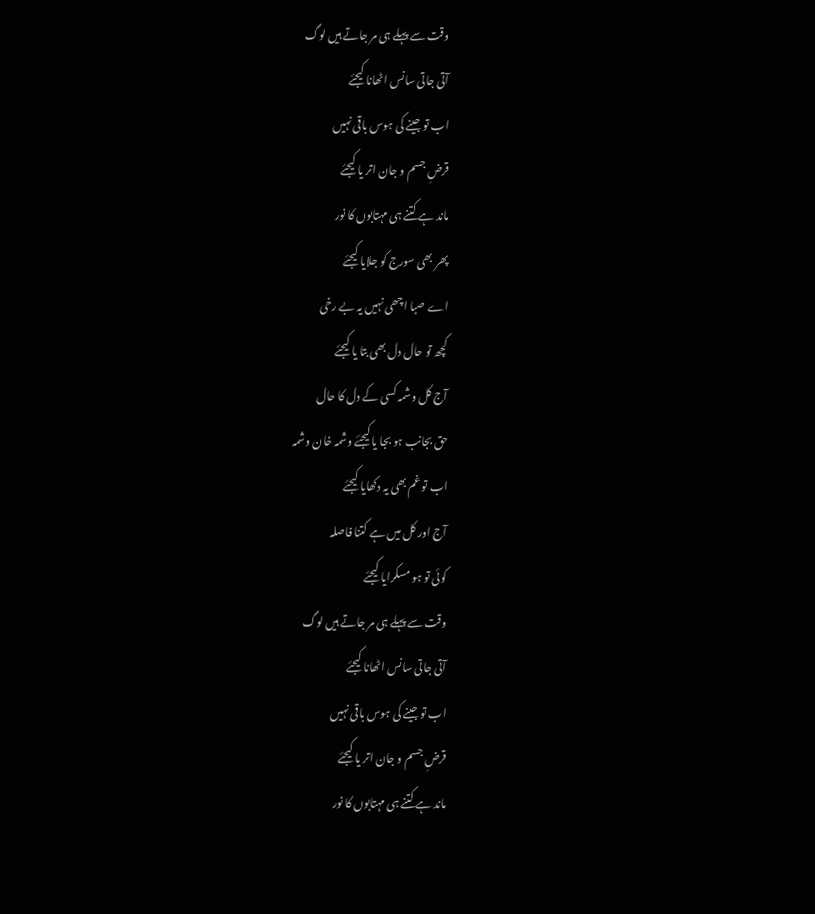وقت سے پہلے ہی مر جاتے ہیں لوگ
آتی جاتی سانس اٹھانا کیجئے
اب تو جینے کی ہوس باقی نہیں
قرضِ جسم و جان اتر یا کیجئے
ماند ہے کتنے ہی مہتابوں کا نور
پھر بھی سورج کو جلایا کیجئے
اے صبا اچھی نہیں یہ بے رخی
کچھ تو حال دل بھی بتا یا کیجئے
آج کل وشمہ کسی کے دل کا حال
حق بجانب ہو بجا یا کیجئے وشمہ خان وشمہ
اب تو غم بھی یہ دکھایا کیجئے
آج اور کل میں ہے کتنا فاصلہ
کوئی تو ہو مسکرایا کیجئے
وقت سے پہلے ہی مر جاتے ہیں لوگ
آتی جاتی سانس اٹھانا کیجئے
اب تو جینے کی ہوس باقی نہیں
قرضِ جسم و جان اتر یا کیجئے
ماند ہے کتنے ہی مہتابوں کا نور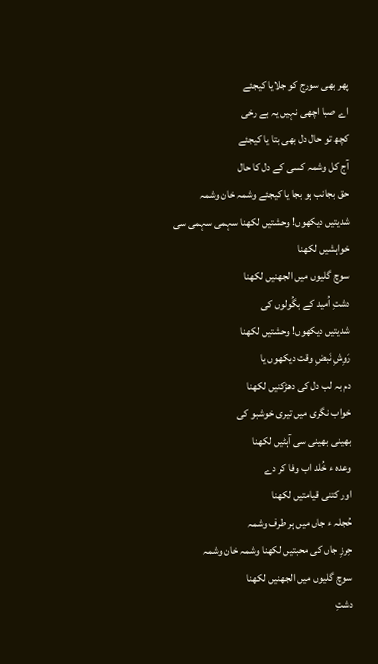پھر بھی سورج کو جلایا کیجئے
اے صبا اچھی نہیں یہ بے رخی
کچھ تو حال دل بھی بتا یا کیجئے
آج کل وشمہ کسی کے دل کا حال
حق بجانب ہو بجا یا کیجئے وشمہ خان وشمہ
شدیتیں دیکھوں! وحشتیں لکھنا سہمی سہمی سی خواہشیں لکھنا
سوچ گلیوں میں الجھنیں لکھنا
دشتِ اُمید کے بگُولوں کی
شدیتیں دیکھوں! وحشتیں لکھنا
رَوِشِ نَبضِ وقت دیکھوں یا
دم بہ لب دل کی دھڑکنیں لکھنا
خواب نگری میں تیری خوشبو کی
بھینی بھینی سی آہٹیں لکھنا
وعدہ ء خُلد اب وفا کر دے
اور کتنی قیامتیں لکھنا
حُجلہ ء جاں میں ہر طرف وشمہ
حِرزِ جاں کی محبتیں لکھنا وشمہ خان وشمہ
سوچ گلیوں میں الجھنیں لکھنا
دشتِ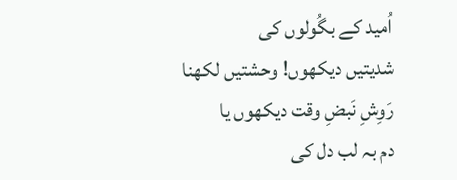اُمید کے بگُولوں کی
شدیتیں دیکھوں! وحشتیں لکھنا
رَوِشِ نَبضِ وقت دیکھوں یا
دم بہ لب دل کی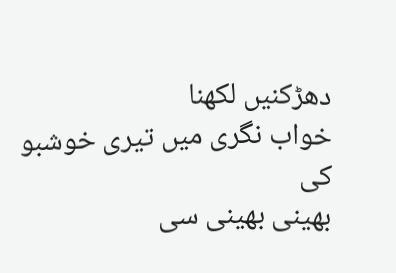دھڑکنیں لکھنا
خواب نگری میں تیری خوشبو کی
بھینی بھینی سی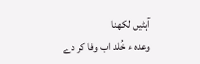آہٹیں لکھنا
وعدہ ء خُلد اب وفا کر دے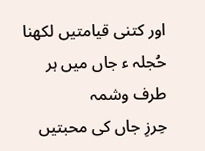اور کتنی قیامتیں لکھنا
حُجلہ ء جاں میں ہر طرف وشمہ
حِرزِ جاں کی محبتیں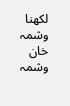لکھنا وشمہ خان وشمہ